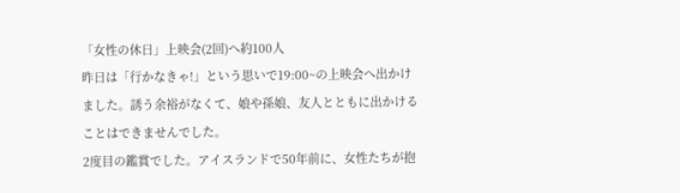「女性の休日」上映会(2回)へ約100人
昨日は「行かなきゃ!」という思いで19:00~の上映会へ出かけました。誘う余裕がなくて、娘や孫娘、友人とともに出かけることはできませんでした。
2度目の鑑賞でした。アイスランドで50年前に、女性たちが抱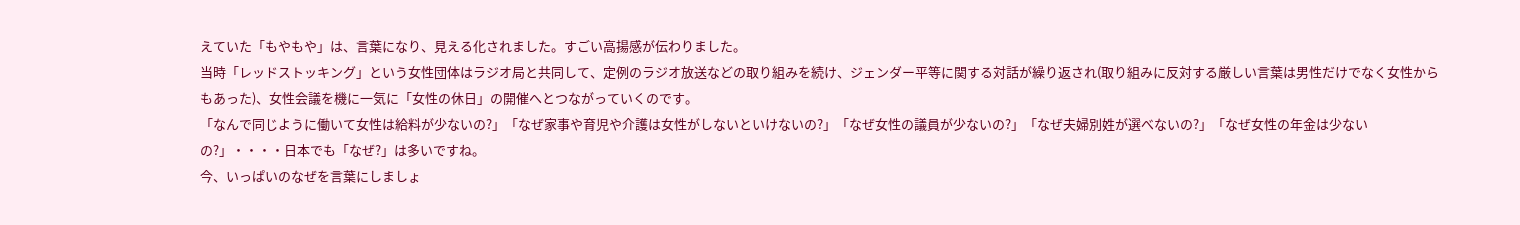えていた「もやもや」は、言葉になり、見える化されました。すごい高揚感が伝わりました。
当時「レッドストッキング」という女性団体はラジオ局と共同して、定例のラジオ放送などの取り組みを続け、ジェンダー平等に関する対話が繰り返され(取り組みに反対する厳しい言葉は男性だけでなく女性からもあった)、女性会議を機に一気に「女性の休日」の開催へとつながっていくのです。
「なんで同じように働いて女性は給料が少ないの?」「なぜ家事や育児や介護は女性がしないといけないの?」「なぜ女性の議員が少ないの?」「なぜ夫婦別姓が選べないの?」「なぜ女性の年金は少ないの?」・・・・日本でも「なぜ?」は多いですね。
今、いっぱいのなぜを言葉にしましょ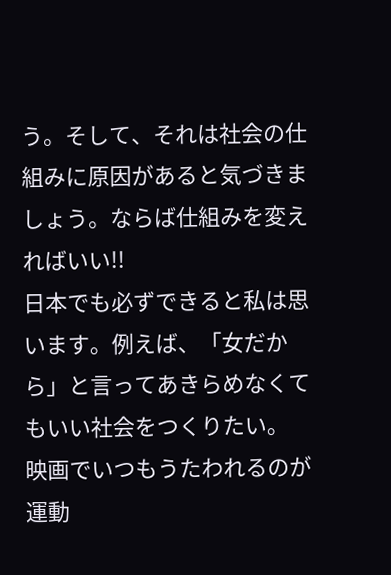う。そして、それは社会の仕組みに原因があると気づきましょう。ならば仕組みを変えればいい!!
日本でも必ずできると私は思います。例えば、「女だから」と言ってあきらめなくてもいい社会をつくりたい。
映画でいつもうたわれるのが運動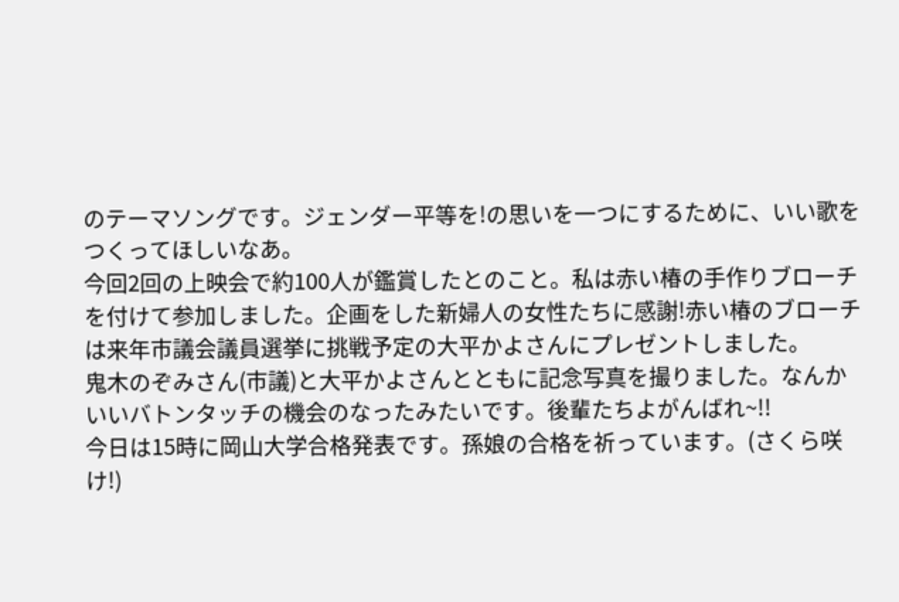のテーマソングです。ジェンダー平等を!の思いを一つにするために、いい歌をつくってほしいなあ。
今回2回の上映会で約100人が鑑賞したとのこと。私は赤い椿の手作りブローチを付けて参加しました。企画をした新婦人の女性たちに感謝!赤い椿のブローチは来年市議会議員選挙に挑戦予定の大平かよさんにプレゼントしました。
鬼木のぞみさん(市議)と大平かよさんとともに記念写真を撮りました。なんかいいバトンタッチの機会のなったみたいです。後輩たちよがんばれ~!!
今日は15時に岡山大学合格発表です。孫娘の合格を祈っています。(さくら咲け!)